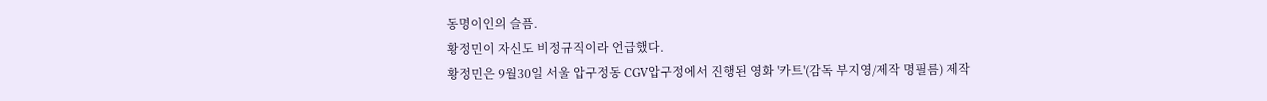동명이인의 슬픔.
황정민이 자신도 비정규직이라 언급했다.
황정민은 9월30일 서울 압구정동 CGV압구정에서 진행된 영화 '카트'(감독 부지영/제작 명필름) 제작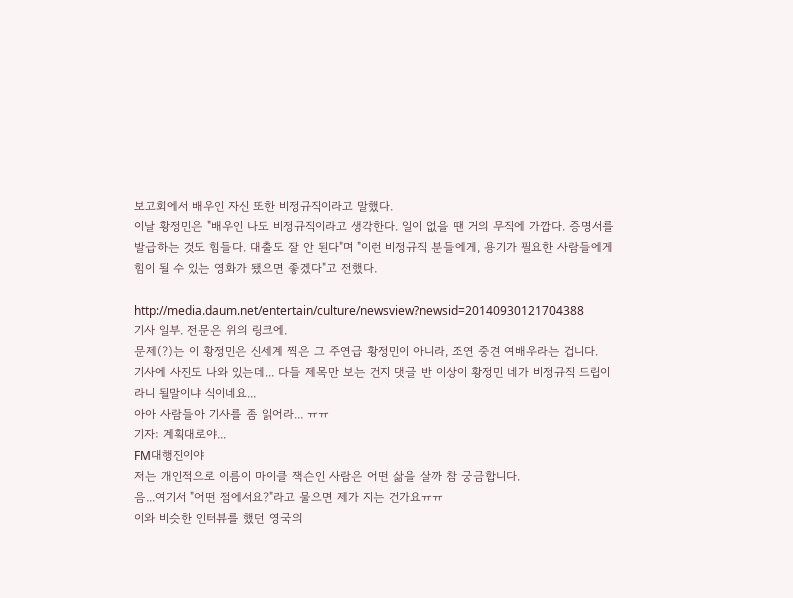보고회에서 배우인 자신 또한 비정규직이라고 말했다.
이날 황정민은 "배우인 나도 비정규직이라고 생각한다. 일이 없을 땐 거의 무직에 가깝다. 증명서를 발급하는 것도 힘들다. 대출도 잘 안 된다"며 "이런 비정규직 분들에게, 용기가 필요한 사람들에게 힘이 될 수 있는 영화가 됐으면 좋겠다"고 전했다.

http://media.daum.net/entertain/culture/newsview?newsid=20140930121704388
기사 일부. 전문은 위의 링크에.
문제(?)는 이 황정민은 신세계 찍은 그 주연급 황정민이 아니라, 조연 중견 여배우라는 겁니다.
기사에 사진도 나와 있는데... 다들 제목만 보는 건지 댓글 반 이상이 황정민 네가 비정규직 드립이라니 될말이냐 식이네요...
아아 사람들아 기사를 좀 읽어라... ㅠㅠ
기자: 계획대로야...
FM대행진이야
저는 개인적으로 이름이 마이클 잭슨인 사람은 어떤 삶을 살까 참 궁금합니다.
음...여기서 "어떤 점에서요?"라고 물으면 제가 지는 건가요ㅠㅠ
이와 비슷한 인터뷰를 했던 영국의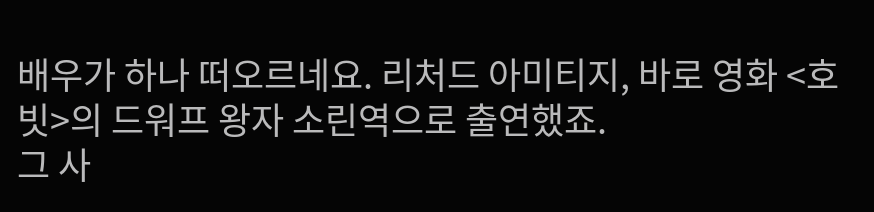배우가 하나 떠오르네요. 리처드 아미티지, 바로 영화 <호빗>의 드워프 왕자 소린역으로 출연했죠.
그 사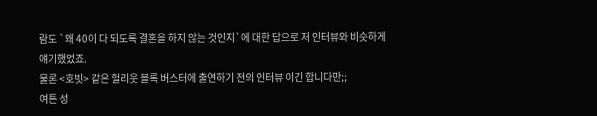람도 `왜 40이 다 되도록 결혼을 하지 않는 것인지`에 대한 답으로 저 인터뷰와 비슷하게 얘기했었죠.
물론 <호빗> 같은 헐리웃 블록 버스터에 출연하기 전의 인터뷰 이긴 합니다만;;
여튼 성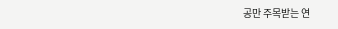공만 주목받는 연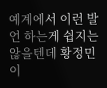예계에서 이런 발언 하는게 쉽지는 않을텐데 황정민이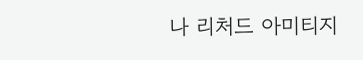나 리처드 아미티지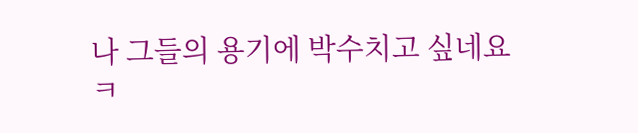나 그들의 용기에 박수치고 싶네요ㅋ